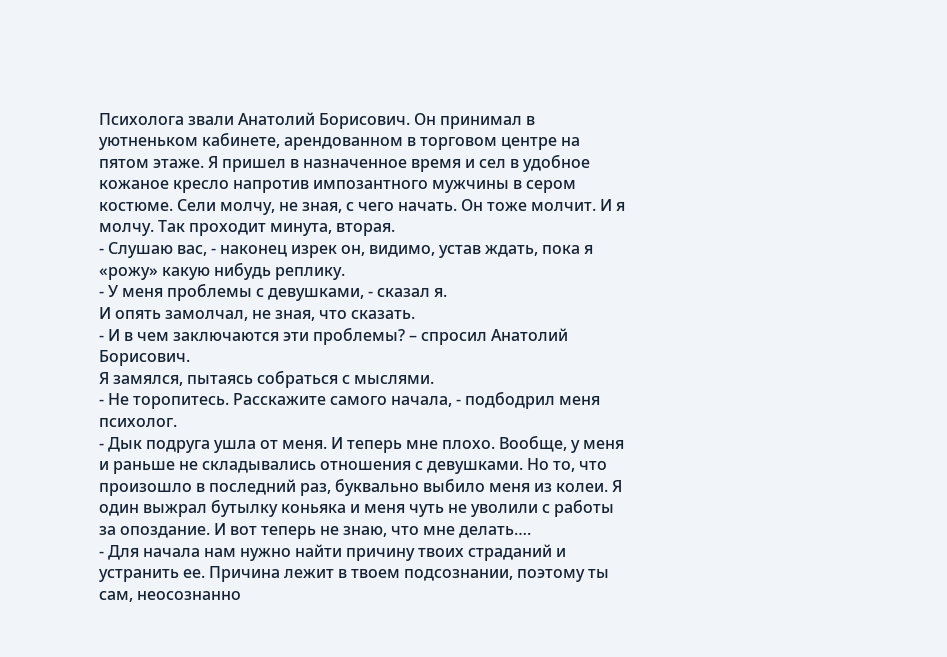Психолога звали Анатолий Борисович. Он принимал в уютненьком кабинете, арендованном в торговом центре на пятом этаже. Я пришел в назначенное время и сел в удобное кожаное кресло напротив импозантного мужчины в сером костюме. Сели молчу, не зная, с чего начать. Он тоже молчит. И я молчу. Так проходит минута, вторая.
- Слушаю вас, - наконец изрек он, видимо, устав ждать, пока я «рожу» какую нибудь реплику.
- У меня проблемы с девушками, - сказал я.
И опять замолчал, не зная, что сказать.
- И в чем заключаются эти проблемы? – спросил Анатолий Борисович.
Я замялся, пытаясь собраться с мыслями.
- Не торопитесь. Расскажите самого начала, - подбодрил меня психолог.
- Дык подруга ушла от меня. И теперь мне плохо. Вообще, у меня и раньше не складывались отношения с девушками. Но то, что произошло в последний раз, буквально выбило меня из колеи. Я один выжрал бутылку коньяка и меня чуть не уволили с работы за опоздание. И вот теперь не знаю, что мне делать….
- Для начала нам нужно найти причину твоих страданий и устранить ее. Причина лежит в твоем подсознании, поэтому ты сам, неосознанно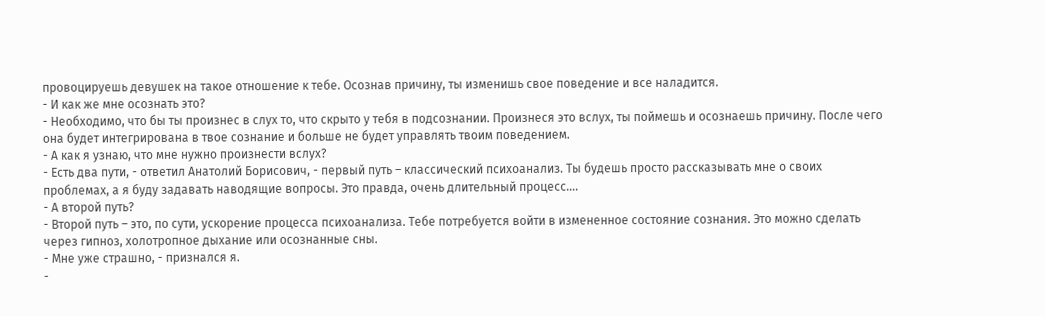провоцируешь девушек на такое отношение к тебе. Осознав причину, ты изменишь свое поведение и все наладится.
- И как же мне осознать это?
- Необходимо, что бы ты произнес в слух то, что скрыто у тебя в подсознании. Произнеся это вслух, ты поймешь и осознаешь причину. После чего она будет интегрирована в твое сознание и больше не будет управлять твоим поведением.
- А как я узнаю, что мне нужно произнести вслух?
- Есть два пути, - ответил Анатолий Борисович, - первый путь – классический психоанализ. Ты будешь просто рассказывать мне о своих проблемах, а я буду задавать наводящие вопросы. Это правда, очень длительный процесс….
- А второй путь?
- Второй путь – это, по сути, ускорение процесса психоанализа. Тебе потребуется войти в измененное состояние сознания. Это можно сделать через гипноз, холотропное дыхание или осознанные сны.
- Мне уже страшно, - признался я.
-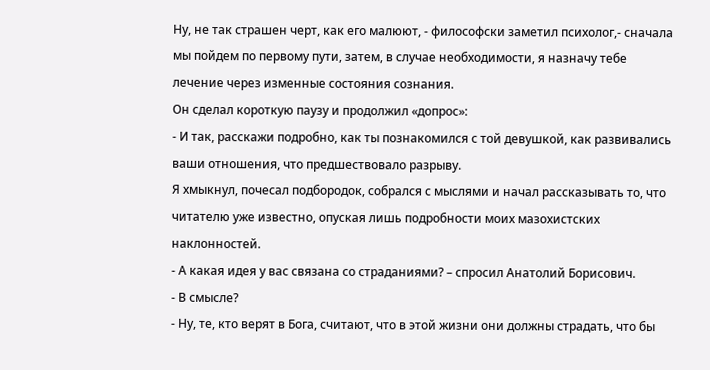Ну, не так страшен черт, как его малюют, - философски заметил психолог,- сначала мы пойдем по первому пути, затем, в случае необходимости, я назначу тебе лечение через изменные состояния сознания.
Он сделал короткую паузу и продолжил «допрос»:
- И так, расскажи подробно, как ты познакомился с той девушкой, как развивались ваши отношения, что предшествовало разрыву.
Я хмыкнул, почесал подбородок, собрался с мыслями и начал рассказывать то, что читателю уже известно, опуская лишь подробности моих мазохистских наклонностей.
- А какая идея у вас связана со страданиями? – спросил Анатолий Борисович.
- В смысле?
- Ну, те, кто верят в Бога, считают, что в этой жизни они должны страдать, что бы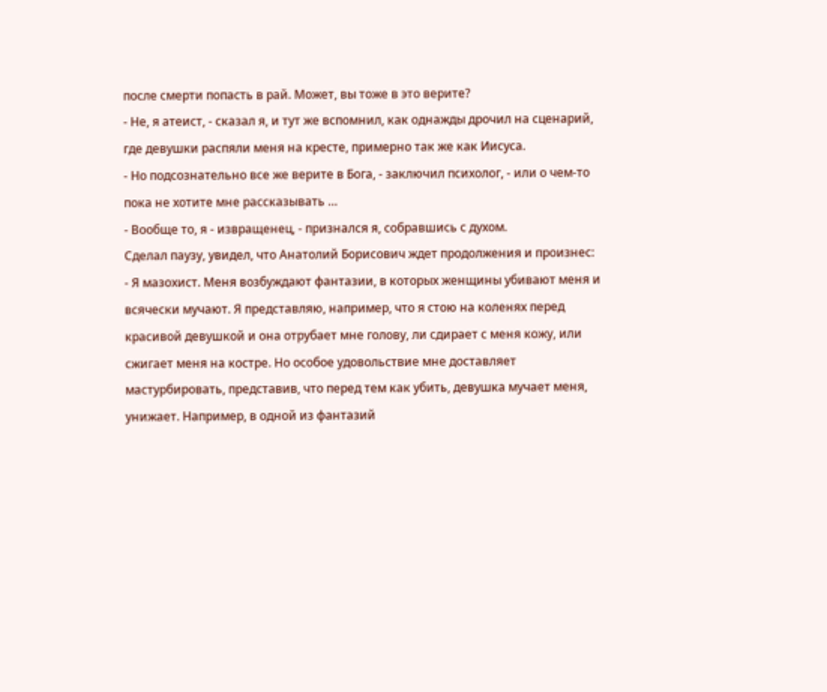после смерти попасть в рай. Может, вы тоже в это верите?
- Не, я атеист, - сказал я, и тут же вспомнил, как однажды дрочил на сценарий, где девушки распяли меня на кресте, примерно так же как Иисуса.
- Но подсознательно все же верите в Бога, - заключил психолог, - или о чем-то пока не хотите мне рассказывать …
- Вообще то, я - извращенец, - признался я, собравшись с духом.
Сделал паузу, увидел, что Анатолий Борисович ждет продолжения и произнес:
- Я мазохист. Меня возбуждают фантазии, в которых женщины убивают меня и всячески мучают. Я представляю, например, что я стою на коленях перед красивой девушкой и она отрубает мне голову, ли сдирает с меня кожу, или сжигает меня на костре. Но особое удовольствие мне доставляет мастурбировать, представив, что перед тем как убить, девушка мучает меня, унижает. Например, в одной из фантазий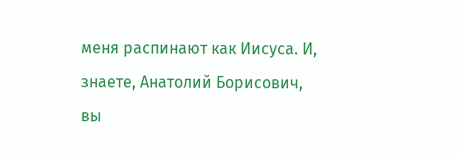меня распинают как Иисуса. И, знаете, Анатолий Борисович, вы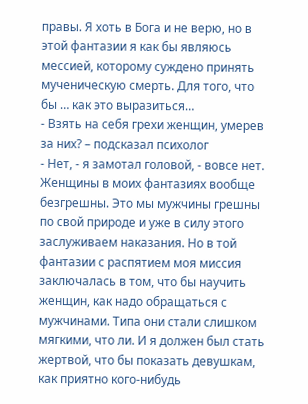правы. Я хоть в Бога и не верю, но в этой фантазии я как бы являюсь мессией, которому суждено принять мученическую смерть. Для того, что бы … как это выразиться…
- Взять на себя грехи женщин, умерев за них? – подсказал психолог
- Нет, - я замотал головой, - вовсе нет. Женщины в моих фантазиях вообще безгрешны. Это мы мужчины грешны по свой природе и уже в силу этого заслуживаем наказания. Но в той фантазии с распятием моя миссия заключалась в том, что бы научить женщин, как надо обращаться с мужчинами. Типа они стали слишком мягкими, что ли. И я должен был стать жертвой, что бы показать девушкам, как приятно кого-нибудь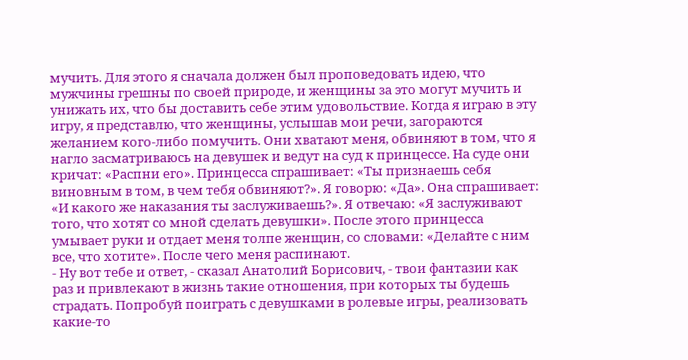мучить. Для этого я сначала должен был проповедовать идею, что мужчины грешны по своей природе, и женщины за это могут мучить и унижать их, что бы доставить себе этим удовольствие. Когда я играю в эту игру, я представлю, что женщины, услышав мои речи, загораются желанием кого-либо помучить. Они хватают меня, обвиняют в том, что я нагло засматриваюсь на девушек и ведут на суд к принцессе. На суде они кричат: «Распни его». Принцесса спрашивает: «Ты признаешь себя виновным в том, в чем тебя обвиняют?». Я говорю: «Да». Она спрашивает: «И какого же наказания ты заслуживаешь?». Я отвечаю: «Я заслуживают того, что хотят со мной сделать девушки». После этого принцесса умывает руки и отдает меня толпе женщин, со словами: «Делайте с ним все, что хотите». После чего меня распинают.
- Ну вот тебе и ответ, - сказал Анатолий Борисович, - твои фантазии как раз и привлекают в жизнь такие отношения, при которых ты будешь страдать. Попробуй поиграть с девушками в ролевые игры, реализовать какие-то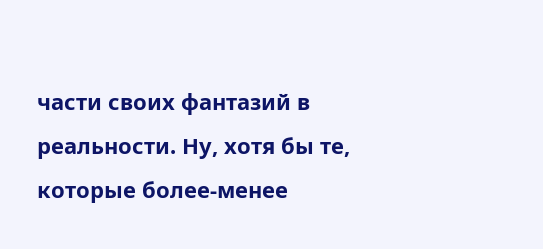части своих фантазий в реальности. Ну, хотя бы те, которые более-менее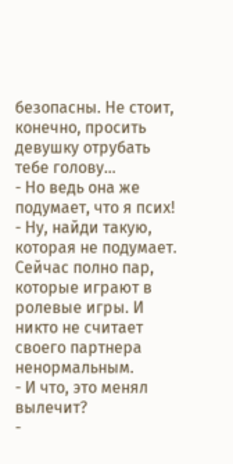безопасны. Не стоит, конечно, просить девушку отрубать тебе голову…
- Но ведь она же подумает, что я псих!
- Ну, найди такую, которая не подумает. Сейчас полно пар, которые играют в ролевые игры. И никто не считает своего партнера ненормальным.
- И что, это менял вылечит?
-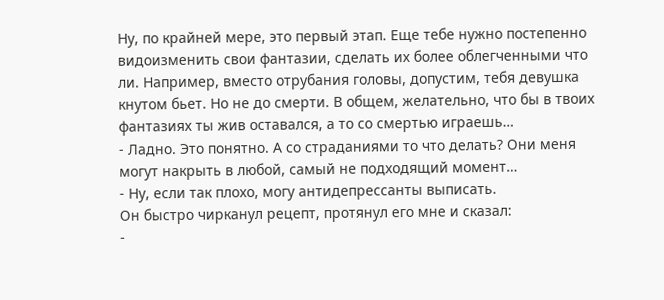Ну, по крайней мере, это первый этап. Еще тебе нужно постепенно видоизменить свои фантазии, сделать их более облегченными что ли. Например, вместо отрубания головы, допустим, тебя девушка кнутом бьет. Но не до смерти. В общем, желательно, что бы в твоих фантазиях ты жив оставался, а то со смертью играешь…
- Ладно. Это понятно. А со страданиями то что делать? Они меня могут накрыть в любой, самый не подходящий момент…
- Ну, если так плохо, могу антидепрессанты выписать.
Он быстро чирканул рецепт, протянул его мне и сказал:
-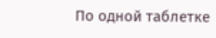По одной таблетке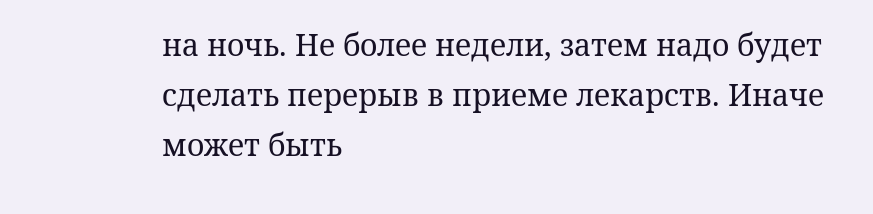на ночь. Не более недели, затем надо будет сделать перерыв в приеме лекарств. Иначе может быть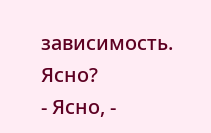зависимость. Ясно?
- Ясно, -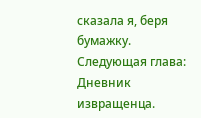сказала я, беря бумажку.
Следующая глава: Дневник извращенца.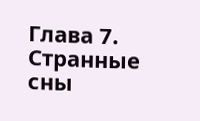Глава 7. Странные сны